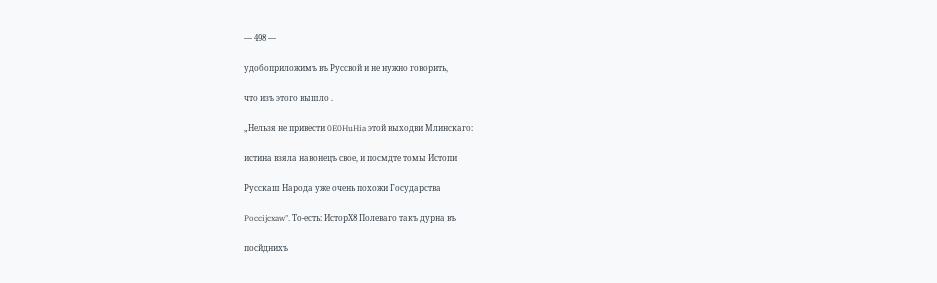— 498 —

удобоприложимъ въ Руссвой и не нужно говорить,

что изъ этого вышло .

„Нельзя не привести 0E0HuHia этой выходви Млинскаго:

истина взяла навонецъ свое, и посмдте томы Истопи

Русскаш Народа уже очень похожи Государства

Poccijcxaw". То-есть: ИсторХ8 Полеваго такъ дурна въ

посйднихъ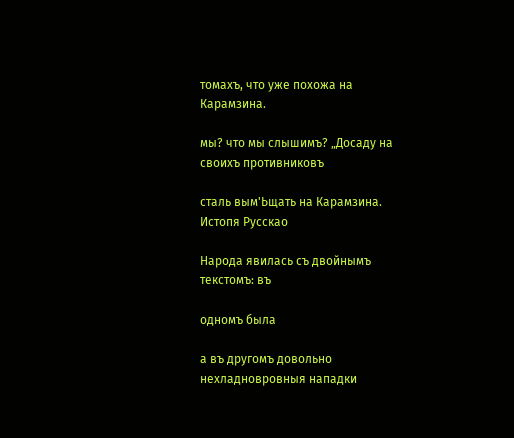томахъ, что уже похожа на Карамзина.

мы? что мы слышимъ? „Досаду на своихъ противниковъ

сталь вым'Ьщать на Карамзина. Истопя Русскао

Народа явилась съ двойнымъ текстомъ: въ

одномъ была

а въ другомъ довольно нехладновровныя нападки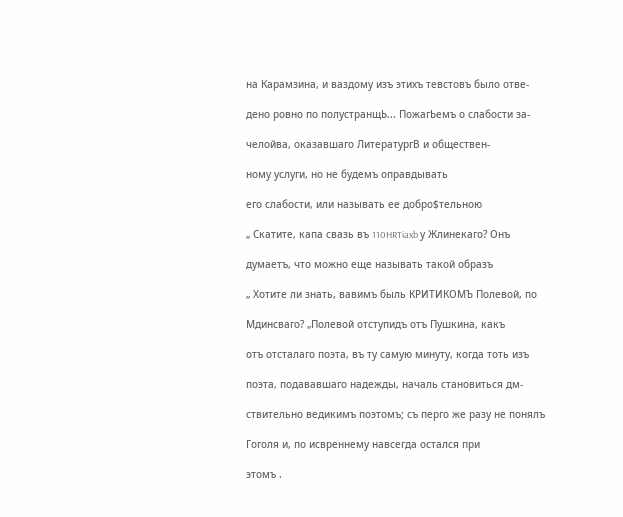на Карамзина, и ваздому изъ этихъ тевстовъ было отве-

дено ровно по полустранщЬ... ПожагЬемъ о слабости за-

челойва, оказавшаго ЛитератургВ и обществен-

ному услуги, но не будемъ оправдывать

его слабости, или называть ее добро$тельною

„ Скатите, капа свазь въ 110HRTiaxb у Жлинекаго? Онъ

думаетъ, что можно еще называть такой образъ

„ Хотите ли знать, вавимъ быль КРИТИКОМЪ Полевой, по

Мдинсваго? „Полевой отступидъ отъ Пушкина, какъ

отъ отсталаго поэта, въ ту самую минуту, когда тоть изъ

поэта, подававшаго надежды, началь становиться дм-

ствительно ведикимъ поэтомъ; съ перго же разу не понялъ

Гоголя и, по исвреннему навсегда остался при

этомъ .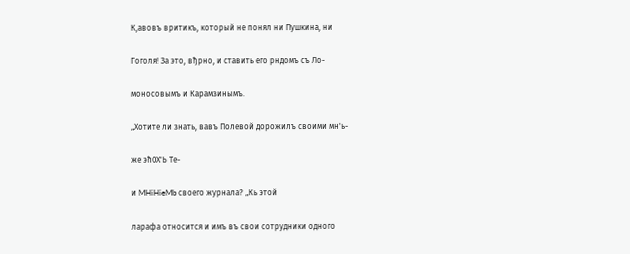К,авовъ вритикъ, который не понял ни Пушкина, ни

Гоголя! За это, вђрно, и ставить его рндомъ съ Ло-

моносовымъ и Карамзинымъ.

„Хотите ли знать, вавъ Полевой дорожилъ своими мн'ь-

же эћ0Х'Ь Те-

и MHiHieMb своего журнала? „Кь этой

ларафа относится и имъ въ свои сотрудники одного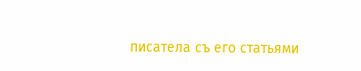писатела съ его статьями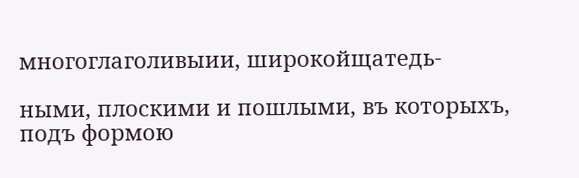многоглаголивыии, широкойщатедь-

ными, плоскими и пошлыми, въ которыхъ, подъ формою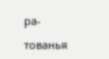ра-

тованья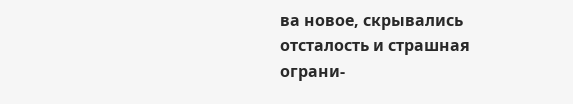ва новое, скрывались отсталость и страшная ограни-